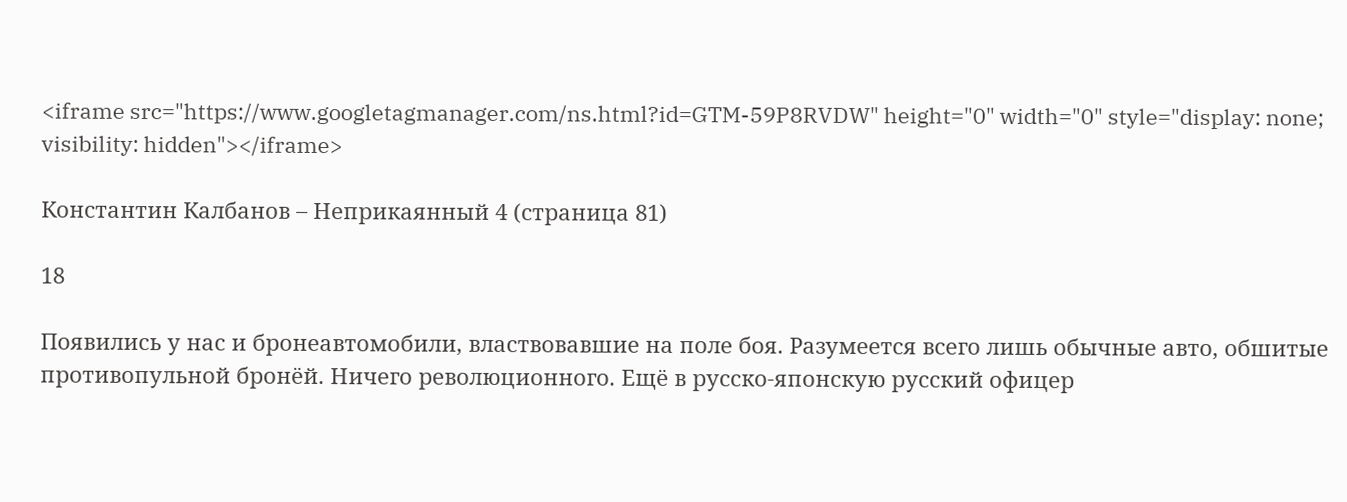<iframe src="https://www.googletagmanager.com/ns.html?id=GTM-59P8RVDW" height="0" width="0" style="display: none; visibility: hidden"></iframe>

Константин Калбанов – Неприкаянный 4 (страница 81)

18

Появились у нас и бронеавтомобили, властвовавшие на поле боя. Разумеется всего лишь обычные авто, обшитые противопульной бронёй. Ничего революционного. Ещё в русско-японскую русский офицер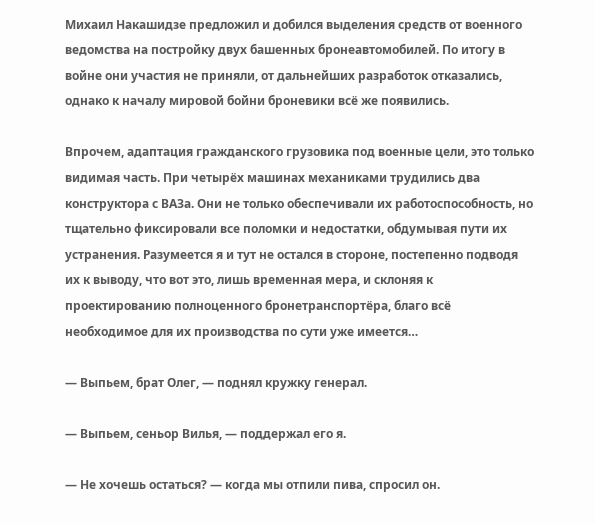Михаил Накашидзе предложил и добился выделения средств от военного ведомства на постройку двух башенных бронеавтомобилей. По итогу в войне они участия не приняли, от дальнейших разработок отказались, однако к началу мировой бойни броневики всё же появились.

Впрочем, адаптация гражданского грузовика под военные цели, это только видимая часть. При четырёх машинах механиками трудились два конструктора с ВАЗа. Они не только обеспечивали их работоспособность, но тщательно фиксировали все поломки и недостатки, обдумывая пути их устранения. Разумеется я и тут не остался в стороне, постепенно подводя их к выводу, что вот это, лишь временная мера, и склоняя к проектированию полноценного бронетранспортёра, благо всё необходимое для их производства по сути уже имеется…

— Выпьем, брат Олег, — поднял кружку генерал.

— Выпьем, сеньор Вилья, — поддержал его я.

— Не хочешь остаться? — когда мы отпили пива, спросил он.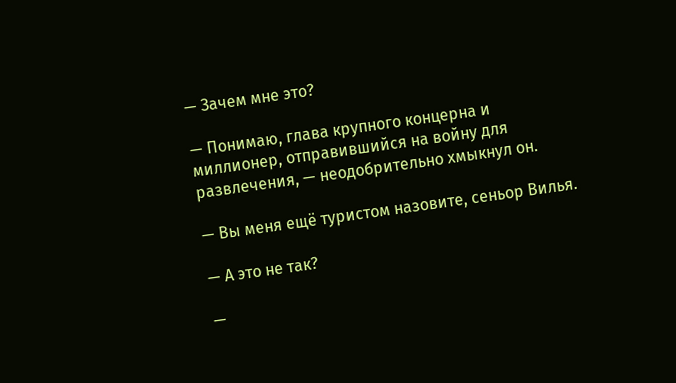— Зачем мне это?

— Понимаю, глава крупного концерна и миллионер, отправившийся на войну для развлечения, — неодобрительно хмыкнул он.

— Вы меня ещё туристом назовите, сеньор Вилья.

— А это не так?

—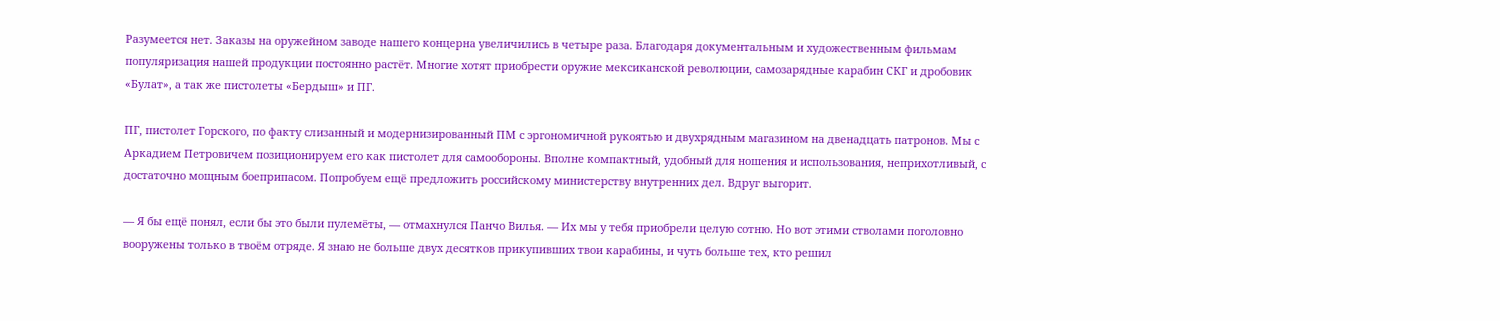Разумеется нет. Заказы на оружейном заводе нашего концерна увеличились в четыре раза. Благодаря документальным и художественным фильмам популяризация нашей продукции постоянно растёт. Многие хотят приобрести оружие мексиканской революции, самозарядные карабин СКГ и дробовик «Булат», а так же пистолеты «Бердыш» и ПГ.

ПГ, пистолет Горского, по факту слизанный и модернизированный ПМ с эргономичной рукоятью и двухрядным магазином на двенадцать патронов. Мы с Аркадием Петровичем позиционируем его как пистолет для самообороны. Вполне компактный, удобный для ношения и использования, неприхотливый, с достаточно мощным боеприпасом. Попробуем ещё предложить российскому министерству внутренних дел. Вдруг выгорит.

— Я бы ещё понял, если бы это были пулемёты, — отмахнулся Панчо Вилья. — Их мы у тебя приобрели целую сотню. Но вот этими стволами поголовно вооружены только в твоём отряде. Я знаю не больше двух десятков прикупивших твои карабины, и чуть больше тех, кто решил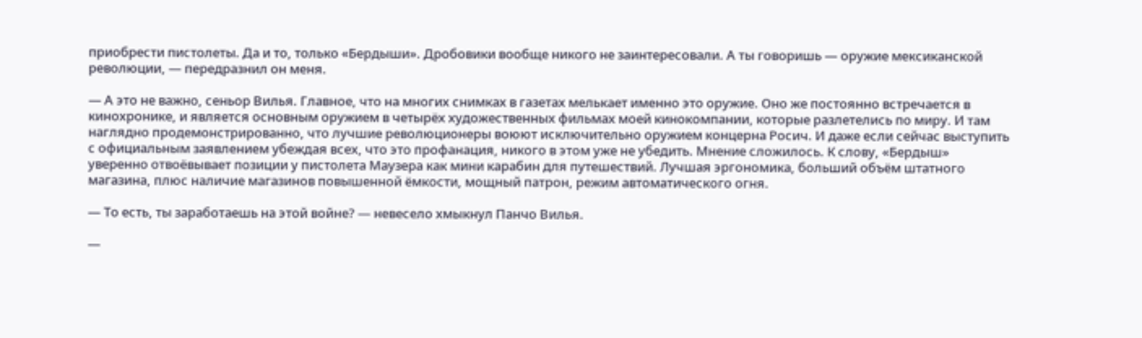приобрести пистолеты. Да и то, только «Бердыши». Дробовики вообще никого не заинтересовали. А ты говоришь — оружие мексиканской революции, — передразнил он меня.

— А это не важно, сеньор Вилья. Главное, что на многих снимках в газетах мелькает именно это оружие. Оно же постоянно встречается в кинохронике, и является основным оружием в четырёх художественных фильмах моей кинокомпании, которые разлетелись по миру. И там наглядно продемонстрированно, что лучшие революционеры воюют исключительно оружием концерна Росич. И даже если сейчас выступить с официальным заявлением убеждая всех, что это профанация, никого в этом уже не убедить. Мнение сложилось. К слову, «Бердыш» уверенно отвоёвывает позиции у пистолета Маузера как мини карабин для путешествий. Лучшая эргономика, больший объём штатного магазина, плюс наличие магазинов повышенной ёмкости, мощный патрон, режим автоматического огня.

— То есть, ты заработаешь на этой войне? — невесело хмыкнул Панчо Вилья.

—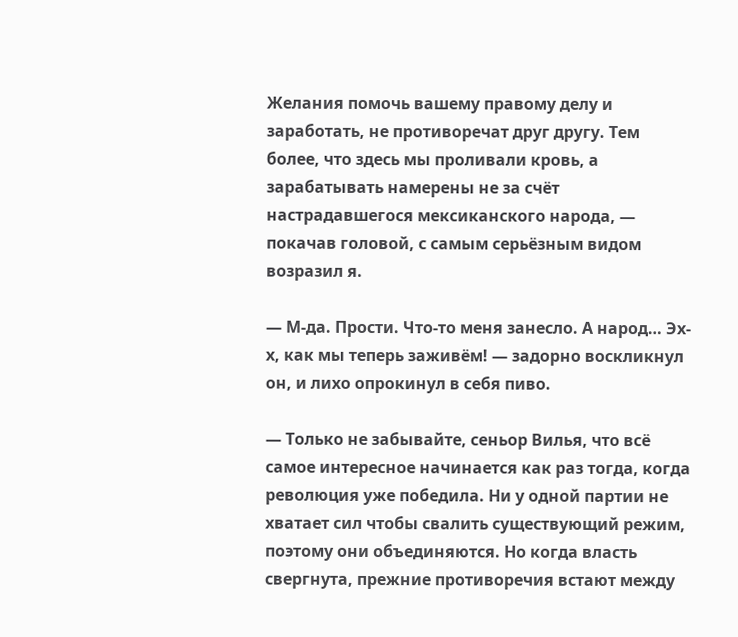Желания помочь вашему правому делу и заработать, не противоречат друг другу. Тем более, что здесь мы проливали кровь, а зарабатывать намерены не за счёт настрадавшегося мексиканского народа, — покачав головой, с самым серьёзным видом возразил я.

— М-да. Прости. Что-то меня занесло. А народ… Эх-х, как мы теперь заживём! — задорно воскликнул он, и лихо опрокинул в себя пиво.

— Только не забывайте, сеньор Вилья, что всё самое интересное начинается как раз тогда, когда революция уже победила. Ни у одной партии не хватает сил чтобы свалить существующий режим, поэтому они объединяются. Но когда власть свергнута, прежние противоречия встают между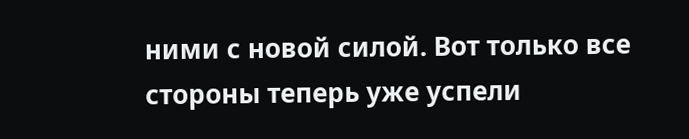ними с новой силой. Вот только все стороны теперь уже успели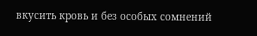вкусить кровь и без особых сомнений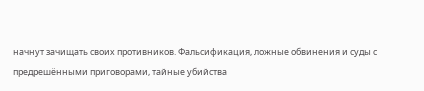начнут зачищать своих противников. Фальсификация, ложные обвинения и суды с предрешёнными приговорами, тайные убийства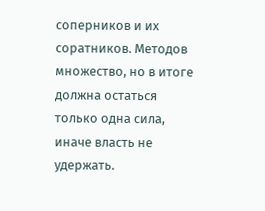соперников и их соратников. Методов множество, но в итоге должна остаться только одна сила, иначе власть не удержать.